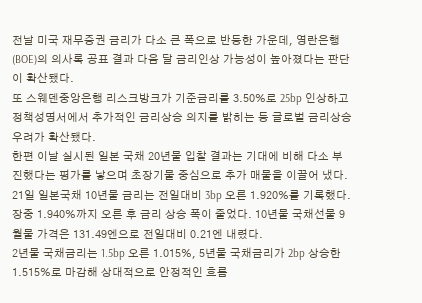전날 미국 재무증권 금리가 다소 큰 폭으로 반등한 가운데, 영란은행(BOE)의 의사록 공표 결과 다음 달 금리인상 가능성이 높아졌다는 판단이 확산됐다.
또 스웨덴중앙은행 리스크방크가 기준금리를 3.50%로 25bp 인상하고 정책성명서에서 추가적인 금리상승 의지를 밝히는 등 글로벌 금리상승 우려가 확산됐다.
한편 이날 실시된 일본 국채 20년물 입찰 결과는 기대에 비해 다소 부진했다는 평가를 낳으며 초장기물 중심으로 추가 매물을 이끌어 냈다.
21일 일본국채 10년물 금리는 전일대비 3bp 오른 1.920%를 기록했다. 장중 1.940%까지 오른 후 금리 상승 폭이 줄었다. 10년물 국채선물 9월물 가격은 131.49엔으로 전일대비 0.21엔 내렸다.
2년물 국채금리는 1.5bp 오른 1.015%, 5년물 국채금리가 2bp 상승한 1.515%로 마감해 상대적으로 안정적인 흐름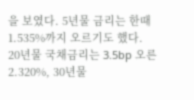을 보였다. 5년물 금리는 한때 1.535%까지 오르기도 했다.
20년물 국채금리는 3.5bp 오른 2.320%, 30년물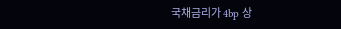국채금리가 4bp 상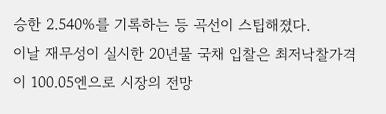승한 2.540%를 기록하는 등 곡선이 스팁해졌다.
이날 재무성이 실시한 20년물 국채 입찰은 최저낙찰가격이 100.05엔으로 시장의 전망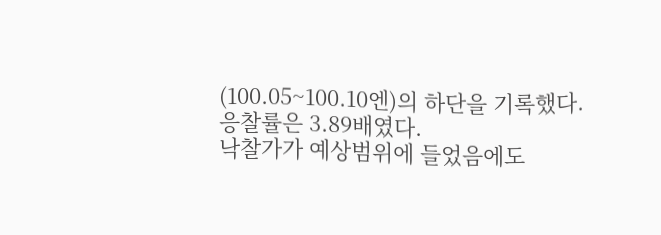(100.05~100.10엔)의 하단을 기록했다. 응찰률은 3.89배였다.
낙찰가가 예상범위에 들었음에도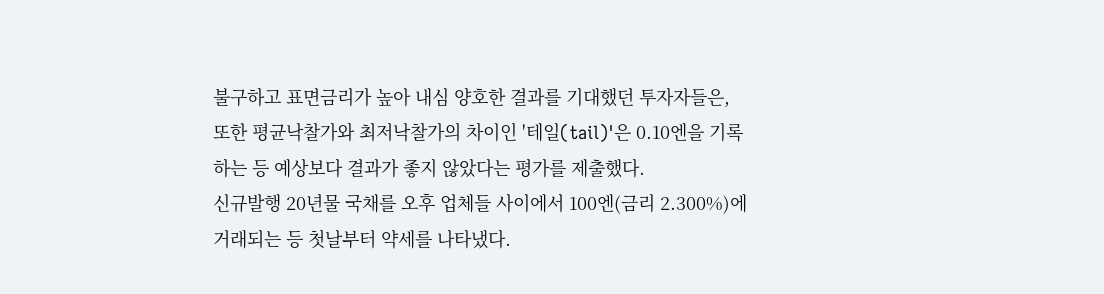불구하고 표면금리가 높아 내심 양호한 결과를 기대했던 투자자들은, 또한 평균낙찰가와 최저낙찰가의 차이인 '테일(tail)'은 0.10엔을 기록하는 등 예상보다 결과가 좋지 않았다는 평가를 제출했다.
신규발행 20년물 국채를 오후 업체들 사이에서 100엔(금리 2.300%)에 거래되는 등 첫날부터 약세를 나타냈다.